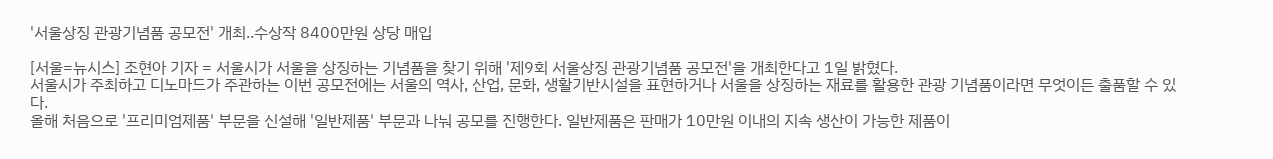'서울상징 관광기념품 공모전' 개최..수상작 8400만원 상당 매입

[서울=뉴시스] 조현아 기자 = 서울시가 서울을 상징하는 기념품을 찾기 위해 '제9회 서울상징 관광기념품 공모전'을 개최한다고 1일 밝혔다.
서울시가 주최하고 디노마드가 주관하는 이번 공모전에는 서울의 역사, 산업, 문화, 생활기반시설을 표현하거나 서울을 상징하는 재료를 활용한 관광 기념품이라면 무엇이든 출품할 수 있다.
올해 처음으로 '프리미엄제품' 부문을 신설해 '일반제품' 부문과 나눠 공모를 진행한다. 일반제품은 판매가 10만원 이내의 지속 생산이 가능한 제품이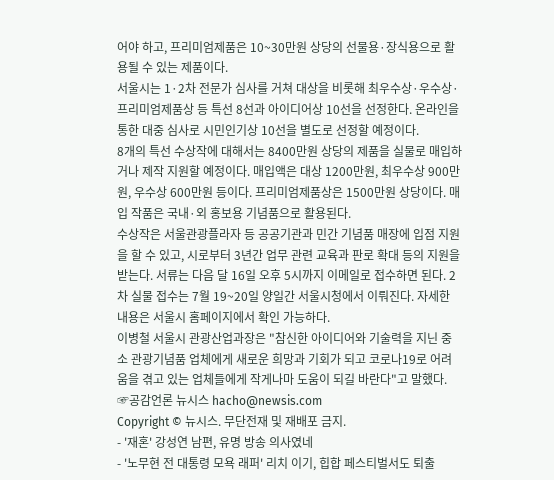어야 하고, 프리미엄제품은 10~30만원 상당의 선물용·장식용으로 활용될 수 있는 제품이다.
서울시는 1·2차 전문가 심사를 거쳐 대상을 비롯해 최우수상·우수상·프리미엄제품상 등 특선 8선과 아이디어상 10선을 선정한다. 온라인을 통한 대중 심사로 시민인기상 10선을 별도로 선정할 예정이다.
8개의 특선 수상작에 대해서는 8400만원 상당의 제품을 실물로 매입하거나 제작 지원할 예정이다. 매입액은 대상 1200만원, 최우수상 900만원, 우수상 600만원 등이다. 프리미엄제품상은 1500만원 상당이다. 매입 작품은 국내·외 홍보용 기념품으로 활용된다.
수상작은 서울관광플라자 등 공공기관과 민간 기념품 매장에 입점 지원을 할 수 있고, 시로부터 3년간 업무 관련 교육과 판로 확대 등의 지원을 받는다. 서류는 다음 달 16일 오후 5시까지 이메일로 접수하면 된다. 2차 실물 접수는 7월 19~20일 양일간 서울시청에서 이뤄진다. 자세한 내용은 서울시 홈페이지에서 확인 가능하다.
이병철 서울시 관광산업과장은 "참신한 아이디어와 기술력을 지닌 중소 관광기념품 업체에게 새로운 희망과 기회가 되고 코로나19로 어려움을 겪고 있는 업체들에게 작게나마 도움이 되길 바란다"고 말했다.
☞공감언론 뉴시스 hacho@newsis.com
Copyright © 뉴시스. 무단전재 및 재배포 금지.
- '재혼' 강성연 남편, 유명 방송 의사였네
- '노무현 전 대통령 모욕 래퍼' 리치 이기, 힙합 페스티벌서도 퇴출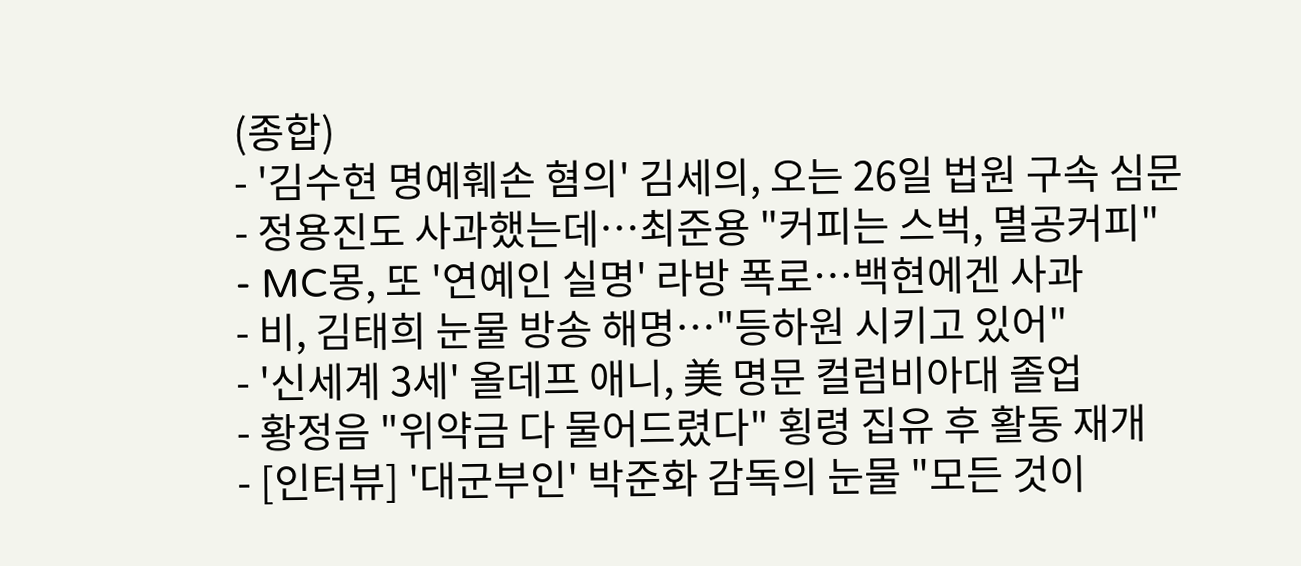(종합)
- '김수현 명예훼손 혐의' 김세의, 오는 26일 법원 구속 심문
- 정용진도 사과했는데…최준용 "커피는 스벅, 멸공커피"
- MC몽, 또 '연예인 실명' 라방 폭로…백현에겐 사과
- 비, 김태희 눈물 방송 해명…"등하원 시키고 있어"
- '신세계 3세' 올데프 애니, 美 명문 컬럼비아대 졸업
- 황정음 "위약금 다 물어드렸다" 횡령 집유 후 활동 재개
- [인터뷰] '대군부인' 박준화 감독의 눈물 "모든 것이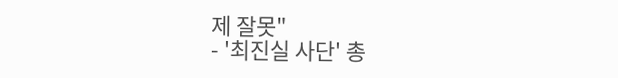제 잘못"
- '최진실 사단' 총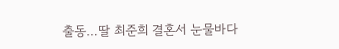출동…딸 최준희 결혼서 눈물바다